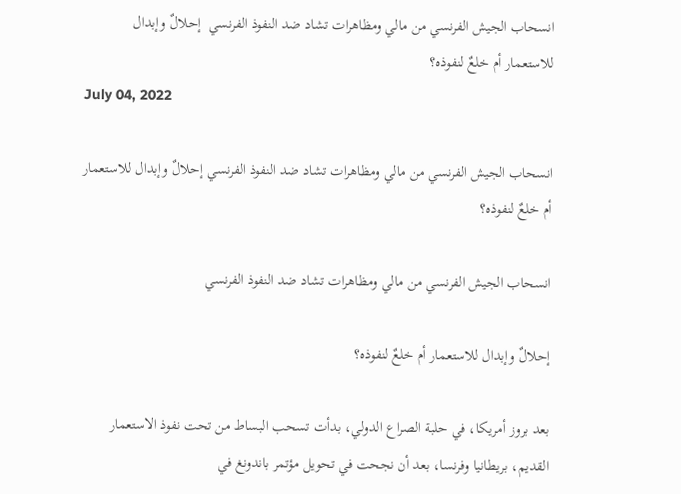انسحاب الجيش الفرنسي من مالي ومظاهرات تشاد ضد النفوذ الفرنسي  إحلالٌ وإبدال للاستعمار أم خلعٌ لنفوذه؟
July 04, 2022

انسحاب الجيش الفرنسي من مالي ومظاهرات تشاد ضد النفوذ الفرنسي إحلالٌ وإبدال للاستعمار أم خلعٌ لنفوذه؟

انسحاب الجيش الفرنسي من مالي ومظاهرات تشاد ضد النفوذ الفرنسي

إحلالٌ وإبدال للاستعمار أم خلعٌ لنفوذه؟

بعد بروز أمريكا، في حلبة الصراع الدولي، بدأت تسحب البساط من تحت نفوذ الاستعمار القديم، بريطانيا وفرنسا، بعد أن نجحت في تحويل مؤتمر باندونغ في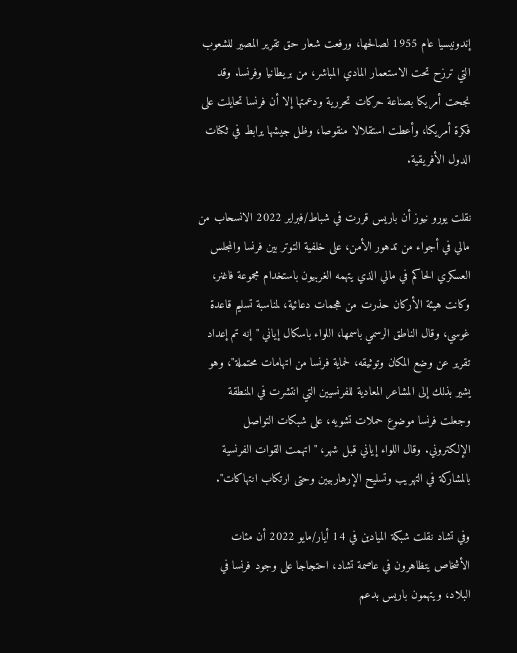إندونيسيا عام 1955 لصالحها، ورفعت شعار حق تقرير المصير للشعوب التي ترزح تحت الاستعمار المادي المباشر، من بريطانيا وفرنسا. وقد نجحت أمريكا بصناعة حركات تحررية ودعمتها إلا أن فرنسا تحايلت على فكرة أمريكا، وأعطت استقلالا منقوصا، وظل جيشها يرابط في ثكنات الدول الأفريقية.

نقلت يورو نيوز أن باريس قررت في شباط/فبراير 2022 الانسحاب من مالي في أجواء من تدهور الأمن، على خلفية التوتر بين فرنسا والمجلس العسكري الحاكم في مالي الذي يتهمه الغربيون باستخدام مجموعة فاغنر، وكانت هيئة الأركان حذرت من هجمات دعائية، لمناسبة تسليم قاعدة غوسي، وقال الناطق الرسمي باسمها، اللواء باسكال إياني "إنه تم إعداد تقرير عن وضع المكان وتوثيقه، لحماية فرنسا من اتهامات محتملة"، وهو يشير بذلك إلى المشاعر المعادية للفرنسيين التي انتشرت في المنطقة وجعلت فرنسا موضوع حملات تشويه، على شبكات التواصل الإلكتروني. وقال اللواء إياني قبل شهر، "اتهمت القوات الفرنسية بالمشاركة في التهريب وتسليح الإرهاربيين وحتى ارتكاب انتهاكات".

وفي تشاد نقلت شبكة الميادين في 14 أيار/مايو 2022 أن مئات الأشخاص يتظاهرون في عاصمة تشاد، احتجاجا على وجود فرنسا في البلاد، ويتهمون باريس بدعم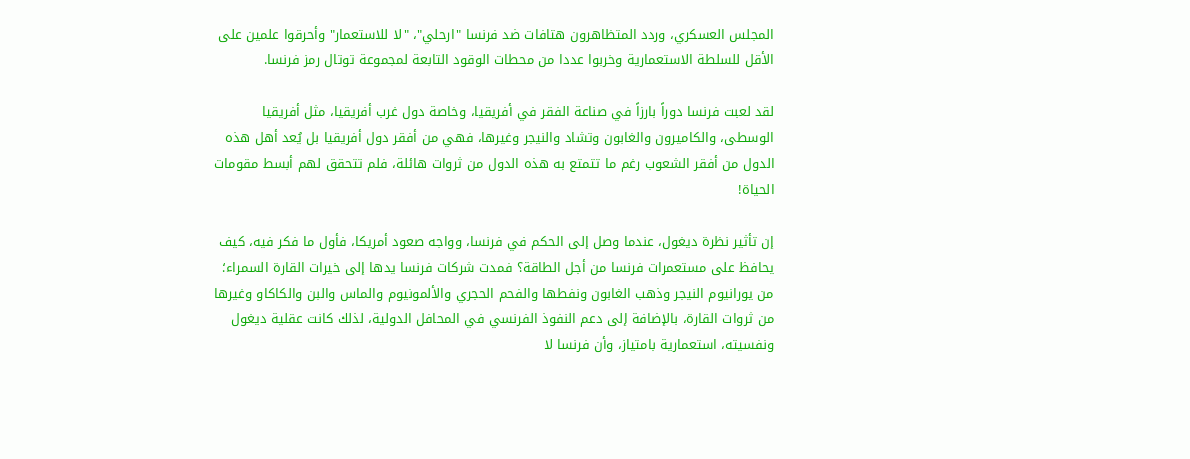المجلس العسكري، وردد المتظاهرون هتافات ضد فرنسا "ارحلي"، "لا للاستعمار" وأحرقوا علمين على الأقل للسلطة الاستعمارية وخربوا عددا من محطات الوقود التابعة لمجموعة توتال رمز فرنسا.

لقد لعبت فرنسا دوراً بارزاً في صناعة الفقر في أفريقيا، وخاصة دول غرب أفريقيا، مثل أفريقيا الوسطى، والكاميرون والغابون وتشاد والنيجر وغيرها، فهي من أفقر دول أفريقيا بل يُعد أهل هذه الدول من أفقر الشعوب رغم ما تتمتع به هذه الدول من ثروات هائلة، فلم تتحقق لهم أبسط مقومات الحياة!

إن تأثير نظرة ديغول، عندما وصل إلى الحكم في فرنسا، وواجه صعود أمريكا، فأول ما فكر فيه، كيف يحافظ على مستعمرات فرنسا من أجل الطاقة؟ فمدت شركات فرنسا يدها إلى خيرات القارة السمراء؛ من يورانيوم النيجر وذهب الغابون ونفطها والفحم الحجري والألمونيوم والماس والبن والكاكاو وغيرها من ثروات القارة، بالإضافة إلى دعم النفوذ الفرنسي في المحافل الدولية، لذلك كانت عقلية ديغول ونفسيته، استعمارية بامتياز، وأن فرنسا لا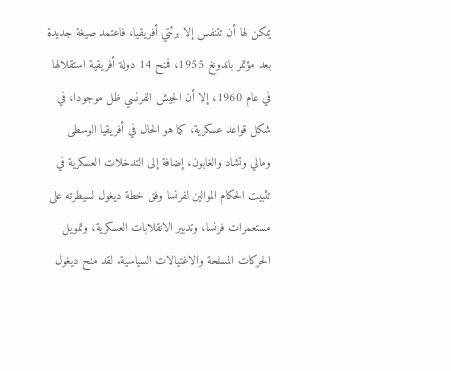يمكن لها أن تتنفس إلا برئتي أفريقيا، فاعتمد صيغة جديدة بعد مؤتمر باندونغ 1955، فمنح 14 دولة أفريقية استقلالها في عام 1960، إلا أن الجيش الفرنسي ظل موجودا، في شكل قواعد عسكرية، كما هو الحال في أفريقيا الوسطى ومالي وتشاد والغابون، إضافة إلى التدخلات العسكرية في تثبيت الحكام الموالين لفرنسا وفق خطة ديغول لسيطرته على مستعمرات فرنسا، وتدبير الانقلابات العسكرية، وتمويل الحركات المسلحة والاغتيالات السياسية. لقد منح ديغول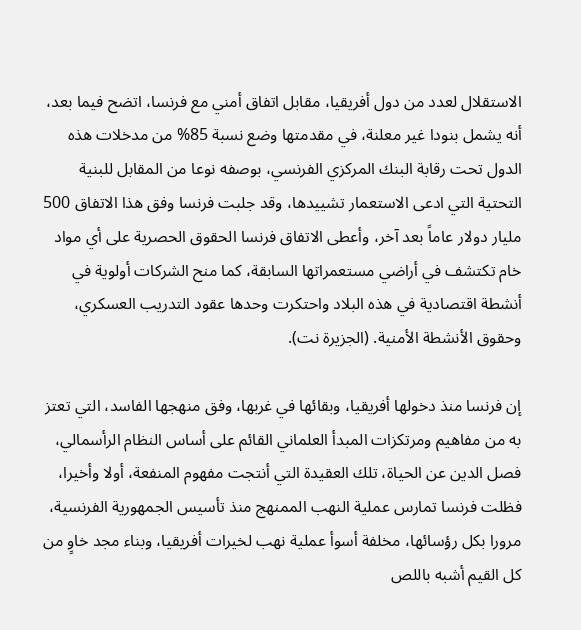الاستقلال لعدد من دول أفريقيا، مقابل اتفاق أمني مع فرنسا، اتضح فيما بعد، أنه يشمل بنودا غير معلنة، في مقدمتها وضع نسبة 85% من مدخلات هذه الدول تحت رقابة البنك المركزي الفرنسي، بوصفه نوعا من المقابل للبنية التحتية التي ادعى الاستعمار تشييدها، وقد جلبت فرنسا وفق هذا الاتفاق 500 مليار دولار عاماً بعد آخر، وأعطى الاتفاق فرنسا الحقوق الحصرية على أي مواد خام تكتشف في أراضي مستعمراتها السابقة، كما منح الشركات أولوية في أنشطة اقتصادية في هذه البلاد واحتكرت وحدها عقود التدريب العسكري، وحقوق الأنشطة الأمنية. (الجزيرة نت).

إن فرنسا منذ دخولها أفريقيا، وبقائها في غربها، وفق منهجها الفاسد، التي تعتز به من مفاهيم ومرتكزات المبدأ العلماني القائم على أساس النظام الرأسمالي، فصل الدين عن الحياة، تلك العقيدة التي أنتجت مفهوم المنفعة، أولا وأخيرا، فظلت فرنسا تمارس عملية النهب الممنهج منذ تأسيس الجمهورية الفرنسية، مرورا بكل رؤسائها، مخلفة أسوأ عملية نهب لخيرات أفريقيا، وبناء مجد خاوٍ من كل القيم أشبه باللص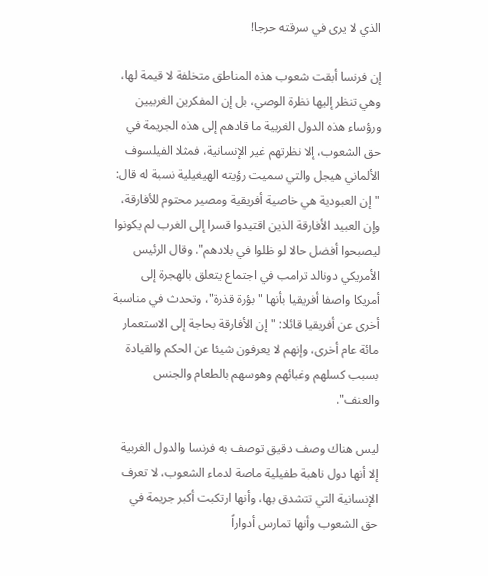الذي لا يرى في سرقته حرجا!

إن فرنسا أبقت شعوب هذه المناطق متخلفة لا قيمة لها، وهي تنظر إليها نظرة الوصي، بل إن المفكرين الغربيين ورؤساء هذه الدول الغربية ما قادهم إلى هذه الجريمة في حق الشعوب، إلا نظرتهم غير الإنسانية، فمثلا الفيلسوف الألماني هيجل والتي سميت رؤيته الهيغيلية نسبة له قال: "إن العبودية هي خاصية أفريقية ومصير محتوم للأفارقة، وإن العبيد الأفارقة الذين اقتيدوا قسرا إلى الغرب لم يكونوا ليصبحوا أفضل حالا لو ظلوا في بلادهم". وقال الرئيس الأمريكي دونالد ترامب في اجتماع يتعلق بالهجرة إلى أمريكا واصفا أفريقيا بأنها "بؤرة قذرة"، وتحدث في مناسبة أخرى عن أفريقيا قائلا: "إن الأفارقة بحاجة إلى الاستعمار مائة عام أخرى، وإنهم لا يعرفون شيئا عن الحكم والقيادة بسبب كسلهم وغبائهم وهوسهم بالطعام والجنس والعنف".

ليس هناك وصف دقيق توصف به فرنسا والدول الغربية إلا أنها دول ناهبة طفيلية ماصة لدماء الشعوب، لا تعرف الإنسانية التي تتشدق بها، وأنها ارتكبت أكبر جريمة في حق الشعوب وأنها تمارس أدواراً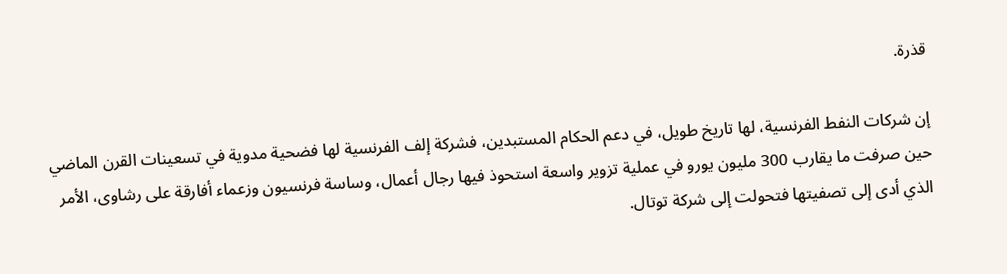قذرة.

إن شركات النفط الفرنسية، لها تاريخ طويل، في دعم الحكام المستبدين، فشركة إلف الفرنسية لها فضحية مدوية في تسعينات القرن الماضي حين صرفت ما يقارب 300 مليون يورو في عملية تزوير واسعة استحوذ فيها رجال أعمال، وساسة فرنسيون وزعماء أفارقة على رشاوى، الأمر الذي أدى إلى تصفيتها فتحولت إلى شركة توتال.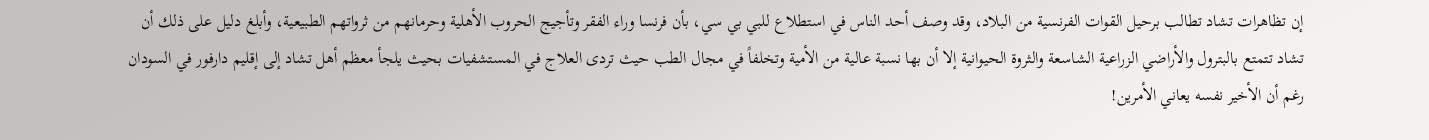إن تظاهرات تشاد تطالب برحيل القوات الفرنسية من البلاد، وقد وصف أحد الناس في استطلاع للبي بي سي، بأن فرنسا وراء الفقر وتأجيج الحروب الأهلية وحرمانهم من ثرواتهم الطبيعية، وأبلغ دليل على ذلك أن تشاد تتمتع بالبترول والأراضي الزراعية الشاسعة والثروة الحيوانية إلا أن بها نسبة عالية من الأمية وتخلفاً في مجال الطب حيث تردى العلاج في المستشفيات بحيث يلجأ معظم أهل تشاد إلى إقليم دارفور في السودان رغم أن الأخير نفسه يعاني الأمرين!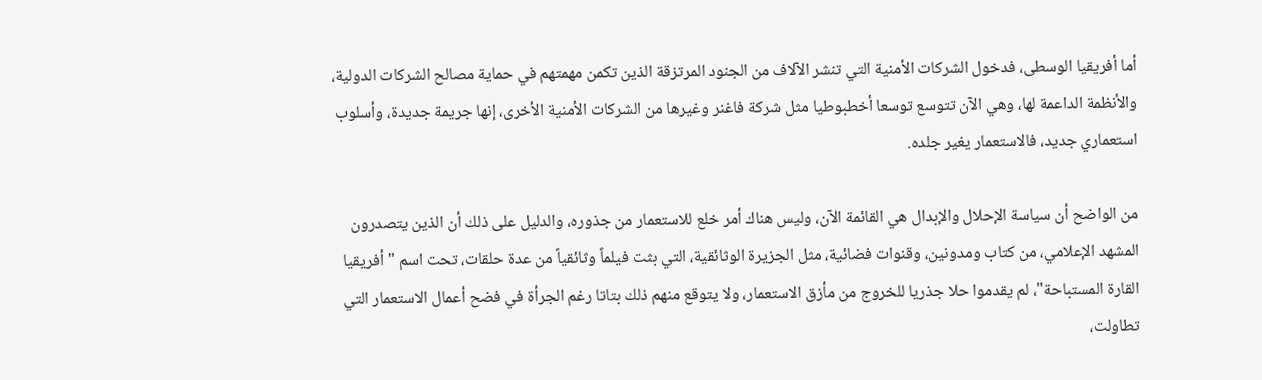أما أفريقيا الوسطى، فدخول الشركات الأمنية التي تنشر الآلاف من الجنود المرتزقة الذين تكمن مهمتهم في حماية مصالح الشركات الدولية، والأنظمة الداعمة لها، وهي الآن تتوسع توسعا أخطبوطيا مثل شركة فاغنر وغيرها من الشركات الأمنية الأخرى، إنها جريمة جديدة، وأسلوب استعماري جديد، فالاستعمار يغير جلده.

من الواضح أن سياسة الإحلال والإبدال هي القائمة الآن، وليس هناك أمر خلع للاستعمار من جذوره، والدليل على ذلك أن الذين يتصدرون المشهد الإعلامي، من كتاب ومدونين، وقنوات فضائية، مثل الجزيرة الوثائقية، التي بثت فيلماً وثائقياً من عدة حلقات، تحت اسم "أفريقيا القارة المستباحة"، لم يقدموا حلا جذريا للخروج من مأزق الاستعمار، ولا يتوقع منهم ذلك بتاتا رغم الجرأة في فضح أعمال الاستعمار التي تطاولت،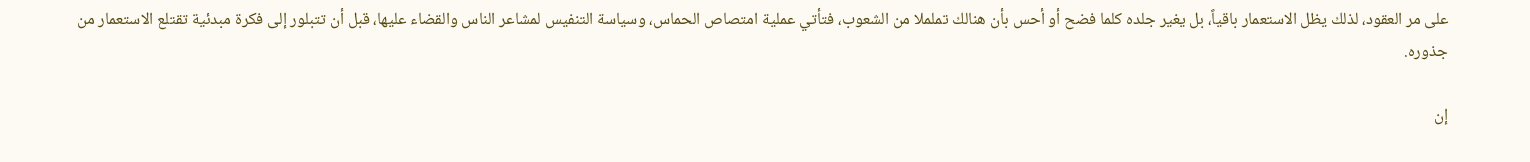على مر العقود، لذلك يظل الاستعمار باقياً، بل يغير جلده كلما فضح أو أحس بأن هنالك تململا من الشعوب، فتأتي عملية امتصاص الحماس، وسياسة التنفيس لمشاعر الناس والقضاء عليها، قبل أن تتبلور إلى فكرة مبدئية تقتلع الاستعمار من جذوره.

إن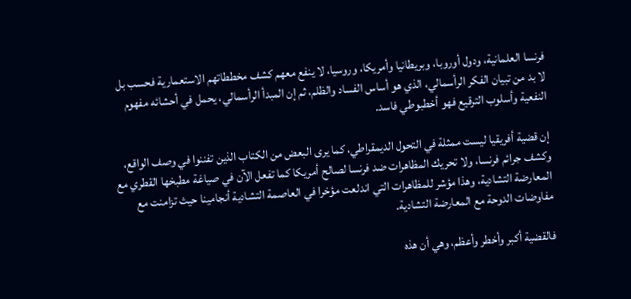فرنسا العلمانية، ودول أوروبا، وبريطانيا وأمريكا، وروسيا، لا ينفع معهم كشف مخططاتهم الاستعمارية فحسب بل لا بد من تبيان الفكر الرأسمالي، الذي هو أساس الفساد والظلم، ثم إن المبدأ الرأسمالي، يحمل في أحشائه مفهوم النفعية وأسلوب الترقيع فهو أخطبوطي فاسد.

إن قضية أفريقيا ليست ممثلة في التحول الديمقراطي، كما يرى البعض من الكتاب الذين تفننوا في وصف الواقع، وكشف جرائم فرنسا، ولا تحريك المظاهرات ضد فرنسا لصالح أمريكا كما تفعل الآن في صياغة مطبخها القطري مع المعارضة التشادية، وهذا مؤشر للمظاهرات التي اندلعت مؤخرا في العاصمة التشادية أنجامينا حيث تزامنت مع مفاوضات الدوحة مع المعارضة التشادية.

فالقضية أكبر وأخطر وأعظم، وهي أن هذه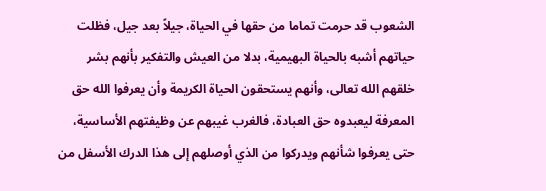الشعوب قد حرمت تماما من حقها في الحياة، جيلاً بعد جيل، فظلت حياتهم أشبه بالحياة البهيمية، بدلا من العيش والتفكير بأنهم بشر خلقهم الله تعالى، وأنهم يستحقون الحياة الكريمة وأن يعرفوا الله حق المعرفة ليعبدوه حق العبادة، فالغرب غيبهم عن وظيفتهم الأساسية، حتى يعرفوا شأنهم ويدركوا من الذي أوصلهم إلى هذا الدرك الأسفل من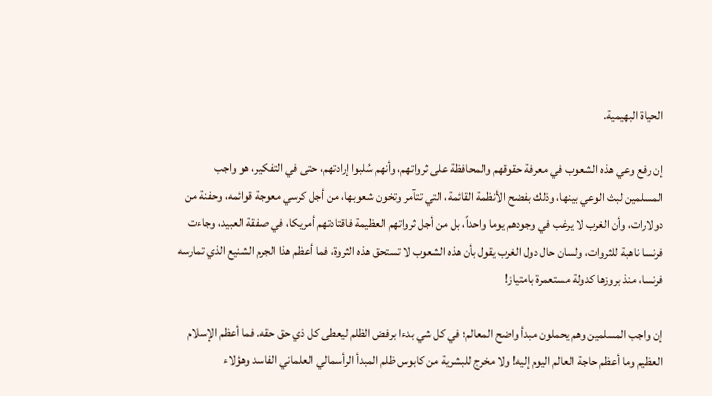الحياة البهيمية.

إن رفع وعي هذه الشعوب في معرفة حقوقهم والمحافظة على ثرواتهم، وأنهم سُلبوا إرادتهم، حتى في التفكير، هو واجب المسلمين لبث الوعي بينها، وذلك بفضح الأنظمة القائمة، التي تتآمر وتخون شعوبها، من أجل كرسي معوجة قوائمه، وحفنة من دولارات، وأن الغرب لا يرغب في وجودهم يوما واحداً، بل من أجل ثرواتهم العظيمة فاقتادتهم أمريكا، في صفقة العبيد، وجاءت فرنسا ناهبة للثروات، ولسان حال دول الغرب يقول بأن هذه الشعوب لا تستحق هذه الثروة، فما أعظم هذا الجرم الشنيع الذي تمارسه فرنسا، منذ بروزها كدولة مستعمرة بامتياز!

إن واجب المسلمين وهم يحملون مبدأ واضح المعالم؛ في كل شي بدءا برفض الظلم ليعطى كل ذي حق حقه. فما أعظم الإسلام العظيم وما أعظم حاجة العالم اليوم إليه! ولا مخرج للبشرية من كابوس ظلم المبدأ الرأسمالي العلماني الفاسد وهؤلاء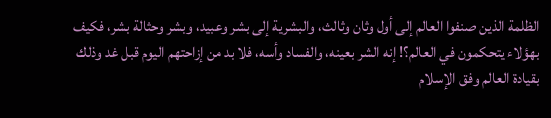الظلمة الذين صنفوا العالم إلى أول وثان وثالث، والبشرية إلى بشر وعبيد، وبشر وحثالة بشر، فكيف بهؤلاء يتحكمون في العالم؟! إنه الشر بعينه، والفساد وأسه، فلا بد من إزاحتهم اليوم قبل غد وذلك بقيادة العالم وفق الإسلام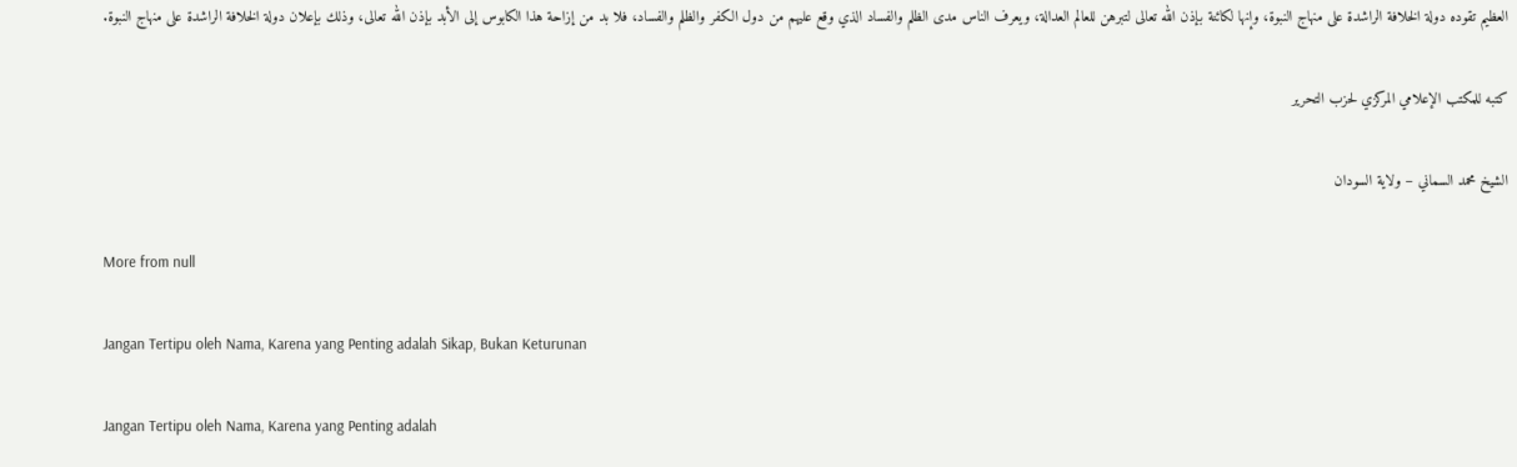العظيم تقوده دولة الخلافة الراشدة على منهاج النبوة، وإنها لكائنة بإذن الله تعالى لتبرهن للعالم العدالة، ويعرف الناس مدى الظلم والفساد الذي وقع عليهم من دول الكفر والظلم والفساد، فلا بد من إزاحة هذا الكابوس إلى الأبد بإذن الله تعالى، وذلك بإعلان دولة الخلافة الراشدة على منهاج النبوة.

كتبه للمكتب الإعلامي المركزي لحزب التحرير

الشيخ محمد السماني – ولاية السودان

More from null

Jangan Tertipu oleh Nama, Karena yang Penting adalah Sikap, Bukan Keturunan

Jangan Tertipu oleh Nama, Karena yang Penting adalah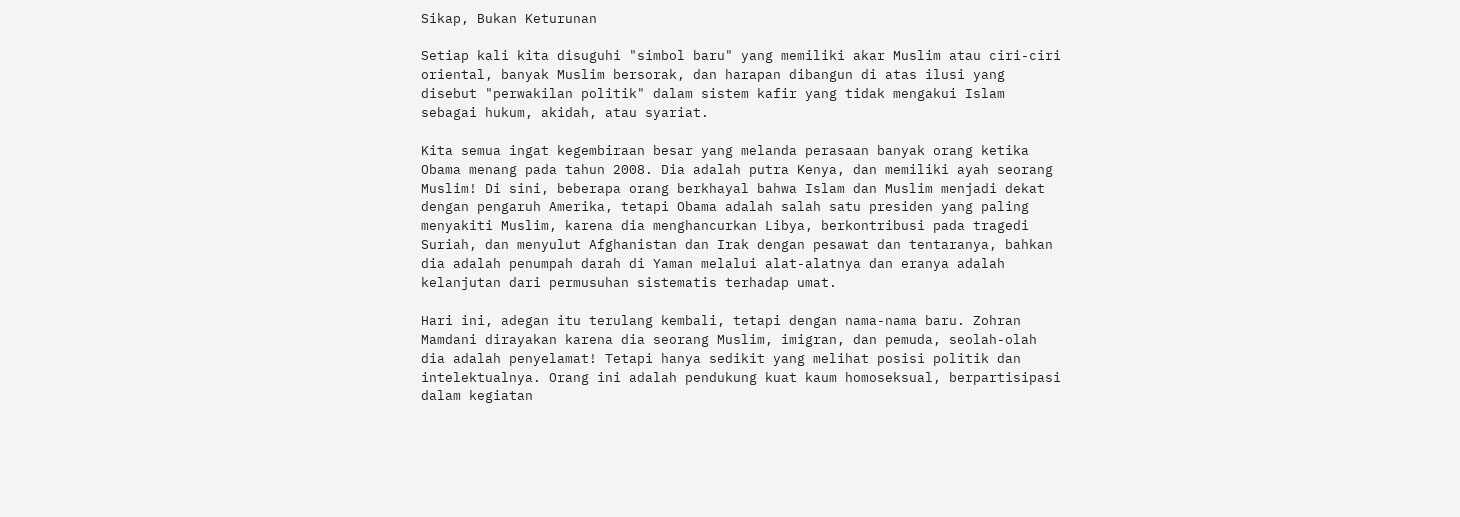Sikap, Bukan Keturunan

Setiap kali kita disuguhi "simbol baru" yang memiliki akar Muslim atau ciri-ciri oriental, banyak Muslim bersorak, dan harapan dibangun di atas ilusi yang disebut "perwakilan politik" dalam sistem kafir yang tidak mengakui Islam sebagai hukum, akidah, atau syariat.

Kita semua ingat kegembiraan besar yang melanda perasaan banyak orang ketika Obama menang pada tahun 2008. Dia adalah putra Kenya, dan memiliki ayah seorang Muslim! Di sini, beberapa orang berkhayal bahwa Islam dan Muslim menjadi dekat dengan pengaruh Amerika, tetapi Obama adalah salah satu presiden yang paling menyakiti Muslim, karena dia menghancurkan Libya, berkontribusi pada tragedi Suriah, dan menyulut Afghanistan dan Irak dengan pesawat dan tentaranya, bahkan dia adalah penumpah darah di Yaman melalui alat-alatnya dan eranya adalah kelanjutan dari permusuhan sistematis terhadap umat.

Hari ini, adegan itu terulang kembali, tetapi dengan nama-nama baru. Zohran Mamdani dirayakan karena dia seorang Muslim, imigran, dan pemuda, seolah-olah dia adalah penyelamat! Tetapi hanya sedikit yang melihat posisi politik dan intelektualnya. Orang ini adalah pendukung kuat kaum homoseksual, berpartisipasi dalam kegiatan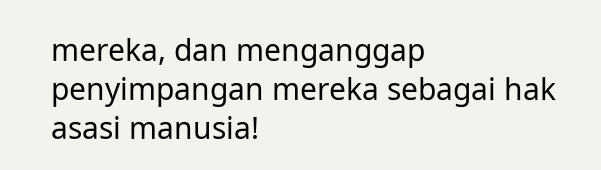mereka, dan menganggap penyimpangan mereka sebagai hak asasi manusia!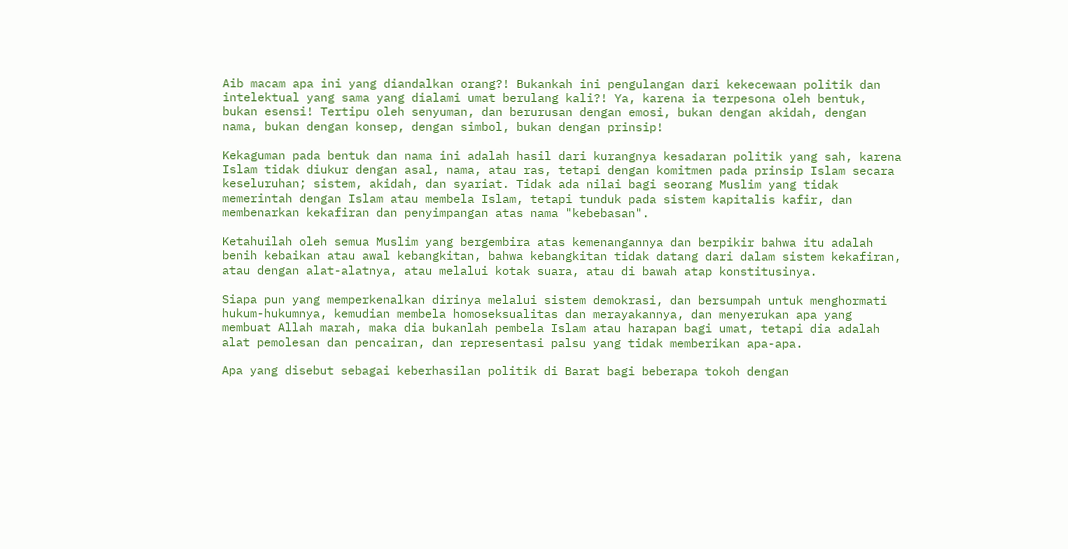Aib macam apa ini yang diandalkan orang?! Bukankah ini pengulangan dari kekecewaan politik dan intelektual yang sama yang dialami umat berulang kali?! Ya, karena ia terpesona oleh bentuk, bukan esensi! Tertipu oleh senyuman, dan berurusan dengan emosi, bukan dengan akidah, dengan nama, bukan dengan konsep, dengan simbol, bukan dengan prinsip!

Kekaguman pada bentuk dan nama ini adalah hasil dari kurangnya kesadaran politik yang sah, karena Islam tidak diukur dengan asal, nama, atau ras, tetapi dengan komitmen pada prinsip Islam secara keseluruhan; sistem, akidah, dan syariat. Tidak ada nilai bagi seorang Muslim yang tidak memerintah dengan Islam atau membela Islam, tetapi tunduk pada sistem kapitalis kafir, dan membenarkan kekafiran dan penyimpangan atas nama "kebebasan".

Ketahuilah oleh semua Muslim yang bergembira atas kemenangannya dan berpikir bahwa itu adalah benih kebaikan atau awal kebangkitan, bahwa kebangkitan tidak datang dari dalam sistem kekafiran, atau dengan alat-alatnya, atau melalui kotak suara, atau di bawah atap konstitusinya.

Siapa pun yang memperkenalkan dirinya melalui sistem demokrasi, dan bersumpah untuk menghormati hukum-hukumnya, kemudian membela homoseksualitas dan merayakannya, dan menyerukan apa yang membuat Allah marah, maka dia bukanlah pembela Islam atau harapan bagi umat, tetapi dia adalah alat pemolesan dan pencairan, dan representasi palsu yang tidak memberikan apa-apa.

Apa yang disebut sebagai keberhasilan politik di Barat bagi beberapa tokoh dengan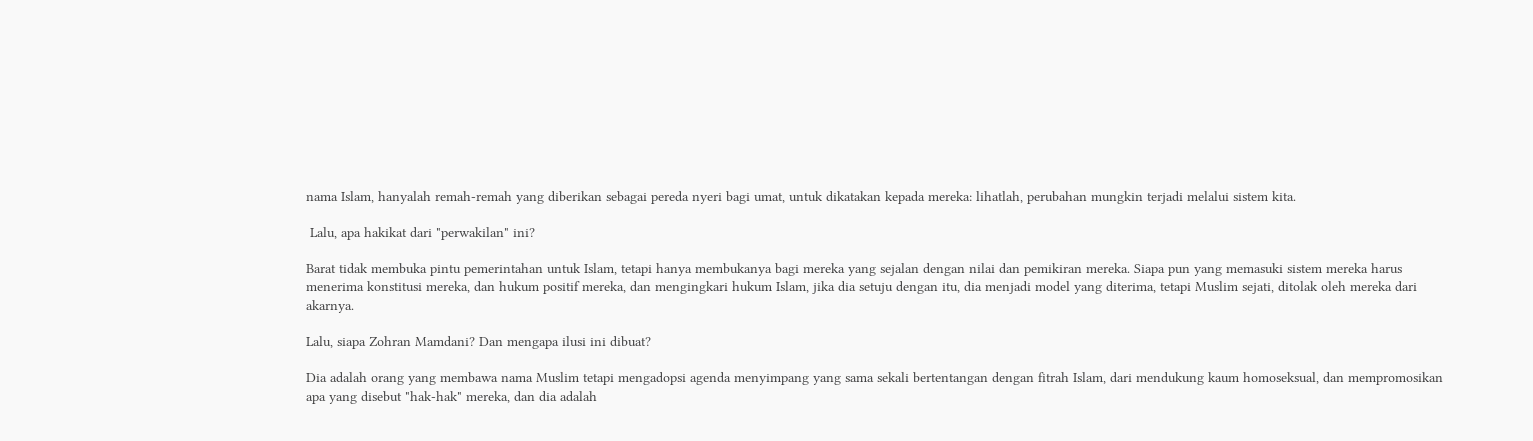nama Islam, hanyalah remah-remah yang diberikan sebagai pereda nyeri bagi umat, untuk dikatakan kepada mereka: lihatlah, perubahan mungkin terjadi melalui sistem kita.

 Lalu, apa hakikat dari "perwakilan" ini?

Barat tidak membuka pintu pemerintahan untuk Islam, tetapi hanya membukanya bagi mereka yang sejalan dengan nilai dan pemikiran mereka. Siapa pun yang memasuki sistem mereka harus menerima konstitusi mereka, dan hukum positif mereka, dan mengingkari hukum Islam, jika dia setuju dengan itu, dia menjadi model yang diterima, tetapi Muslim sejati, ditolak oleh mereka dari akarnya.

Lalu, siapa Zohran Mamdani? Dan mengapa ilusi ini dibuat?

Dia adalah orang yang membawa nama Muslim tetapi mengadopsi agenda menyimpang yang sama sekali bertentangan dengan fitrah Islam, dari mendukung kaum homoseksual, dan mempromosikan apa yang disebut "hak-hak" mereka, dan dia adalah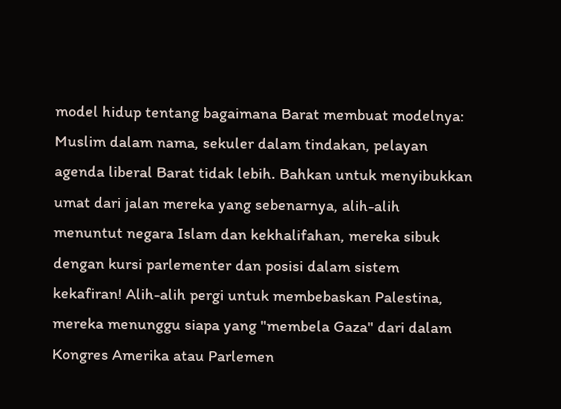model hidup tentang bagaimana Barat membuat modelnya: Muslim dalam nama, sekuler dalam tindakan, pelayan agenda liberal Barat tidak lebih. Bahkan untuk menyibukkan umat dari jalan mereka yang sebenarnya, alih-alih menuntut negara Islam dan kekhalifahan, mereka sibuk dengan kursi parlementer dan posisi dalam sistem kekafiran! Alih-alih pergi untuk membebaskan Palestina, mereka menunggu siapa yang "membela Gaza" dari dalam Kongres Amerika atau Parlemen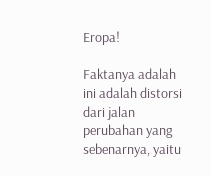Eropa!

Faktanya adalah ini adalah distorsi dari jalan perubahan yang sebenarnya, yaitu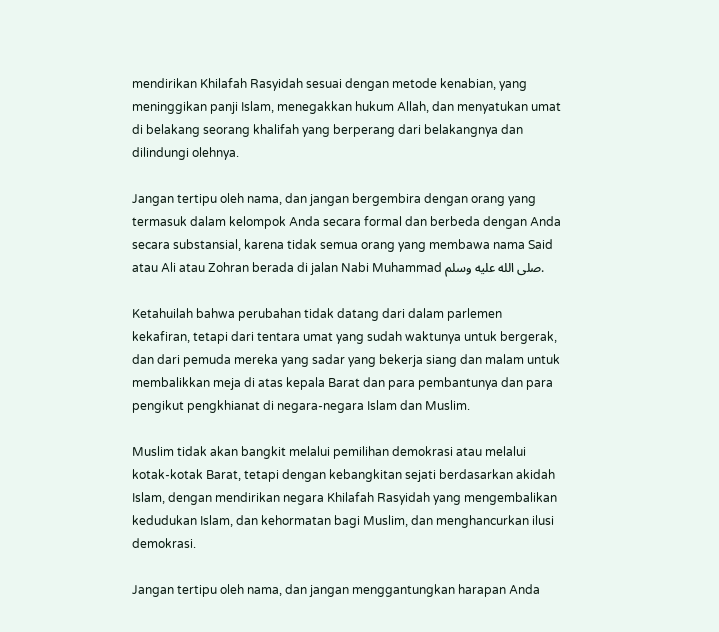mendirikan Khilafah Rasyidah sesuai dengan metode kenabian, yang meninggikan panji Islam, menegakkan hukum Allah, dan menyatukan umat di belakang seorang khalifah yang berperang dari belakangnya dan dilindungi olehnya.

Jangan tertipu oleh nama, dan jangan bergembira dengan orang yang termasuk dalam kelompok Anda secara formal dan berbeda dengan Anda secara substansial, karena tidak semua orang yang membawa nama Said atau Ali atau Zohran berada di jalan Nabi Muhammad صلى الله عليه وسلم.

Ketahuilah bahwa perubahan tidak datang dari dalam parlemen kekafiran, tetapi dari tentara umat yang sudah waktunya untuk bergerak, dan dari pemuda mereka yang sadar yang bekerja siang dan malam untuk membalikkan meja di atas kepala Barat dan para pembantunya dan para pengikut pengkhianat di negara-negara Islam dan Muslim.

Muslim tidak akan bangkit melalui pemilihan demokrasi atau melalui kotak-kotak Barat, tetapi dengan kebangkitan sejati berdasarkan akidah Islam, dengan mendirikan negara Khilafah Rasyidah yang mengembalikan kedudukan Islam, dan kehormatan bagi Muslim, dan menghancurkan ilusi demokrasi.

Jangan tertipu oleh nama, dan jangan menggantungkan harapan Anda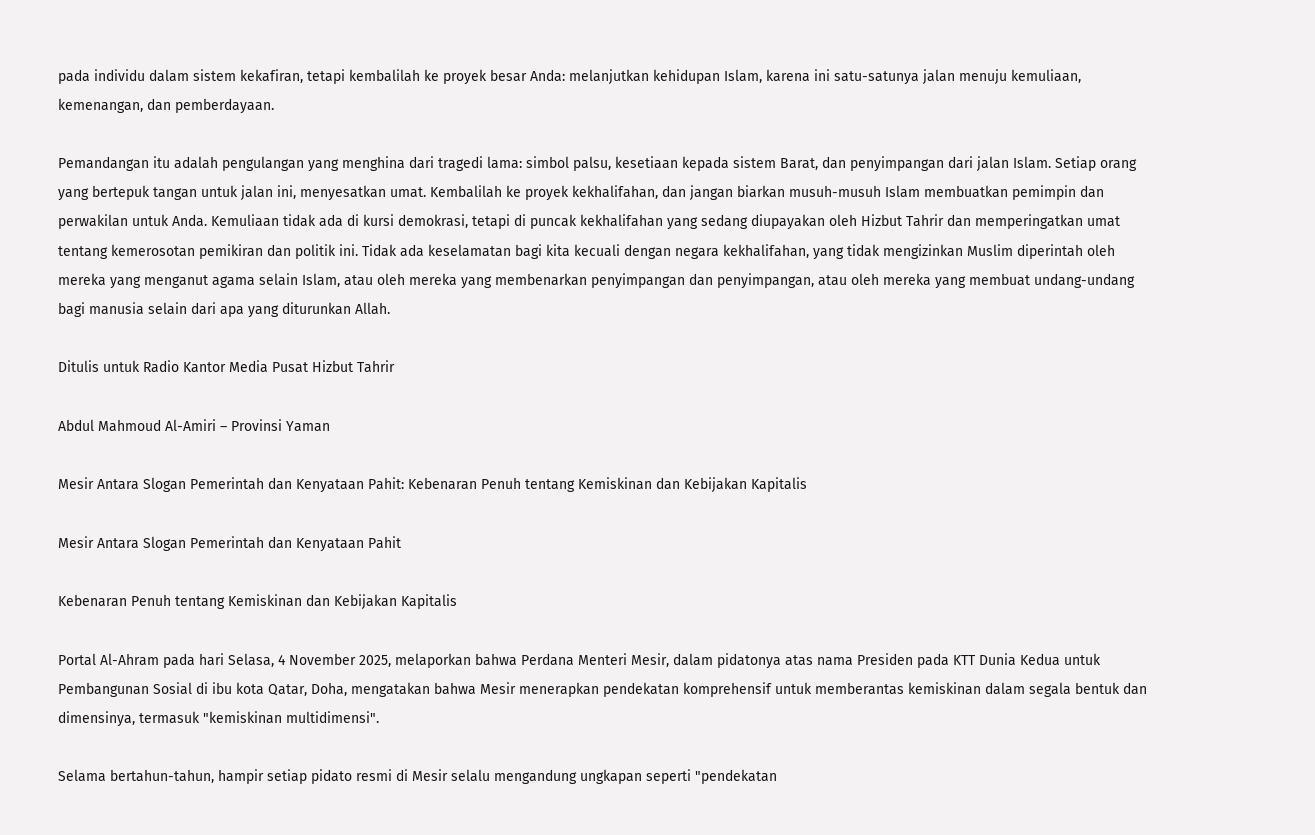pada individu dalam sistem kekafiran, tetapi kembalilah ke proyek besar Anda: melanjutkan kehidupan Islam, karena ini satu-satunya jalan menuju kemuliaan, kemenangan, dan pemberdayaan.

Pemandangan itu adalah pengulangan yang menghina dari tragedi lama: simbol palsu, kesetiaan kepada sistem Barat, dan penyimpangan dari jalan Islam. Setiap orang yang bertepuk tangan untuk jalan ini, menyesatkan umat. Kembalilah ke proyek kekhalifahan, dan jangan biarkan musuh-musuh Islam membuatkan pemimpin dan perwakilan untuk Anda. Kemuliaan tidak ada di kursi demokrasi, tetapi di puncak kekhalifahan yang sedang diupayakan oleh Hizbut Tahrir dan memperingatkan umat tentang kemerosotan pemikiran dan politik ini. Tidak ada keselamatan bagi kita kecuali dengan negara kekhalifahan, yang tidak mengizinkan Muslim diperintah oleh mereka yang menganut agama selain Islam, atau oleh mereka yang membenarkan penyimpangan dan penyimpangan, atau oleh mereka yang membuat undang-undang bagi manusia selain dari apa yang diturunkan Allah.

Ditulis untuk Radio Kantor Media Pusat Hizbut Tahrir

Abdul Mahmoud Al-Amiri – Provinsi Yaman

Mesir Antara Slogan Pemerintah dan Kenyataan Pahit: Kebenaran Penuh tentang Kemiskinan dan Kebijakan Kapitalis

Mesir Antara Slogan Pemerintah dan Kenyataan Pahit

Kebenaran Penuh tentang Kemiskinan dan Kebijakan Kapitalis

Portal Al-Ahram pada hari Selasa, 4 November 2025, melaporkan bahwa Perdana Menteri Mesir, dalam pidatonya atas nama Presiden pada KTT Dunia Kedua untuk Pembangunan Sosial di ibu kota Qatar, Doha, mengatakan bahwa Mesir menerapkan pendekatan komprehensif untuk memberantas kemiskinan dalam segala bentuk dan dimensinya, termasuk "kemiskinan multidimensi".

Selama bertahun-tahun, hampir setiap pidato resmi di Mesir selalu mengandung ungkapan seperti "pendekatan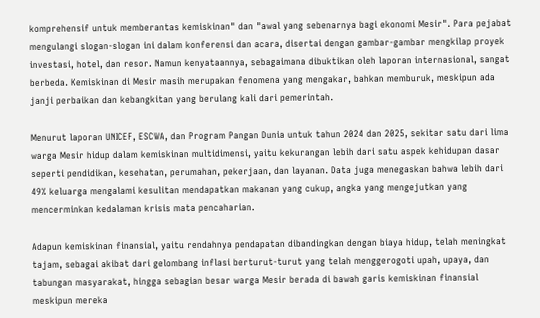komprehensif untuk memberantas kemiskinan" dan "awal yang sebenarnya bagi ekonomi Mesir". Para pejabat mengulangi slogan-slogan ini dalam konferensi dan acara, disertai dengan gambar-gambar mengkilap proyek investasi, hotel, dan resor. Namun kenyataannya, sebagaimana dibuktikan oleh laporan internasional, sangat berbeda. Kemiskinan di Mesir masih merupakan fenomena yang mengakar, bahkan memburuk, meskipun ada janji perbaikan dan kebangkitan yang berulang kali dari pemerintah.

Menurut laporan UNICEF, ESCWA, dan Program Pangan Dunia untuk tahun 2024 dan 2025, sekitar satu dari lima warga Mesir hidup dalam kemiskinan multidimensi, yaitu kekurangan lebih dari satu aspek kehidupan dasar seperti pendidikan, kesehatan, perumahan, pekerjaan, dan layanan. Data juga menegaskan bahwa lebih dari 49% keluarga mengalami kesulitan mendapatkan makanan yang cukup, angka yang mengejutkan yang mencerminkan kedalaman krisis mata pencaharian.

Adapun kemiskinan finansial, yaitu rendahnya pendapatan dibandingkan dengan biaya hidup, telah meningkat tajam, sebagai akibat dari gelombang inflasi berturut-turut yang telah menggerogoti upah, upaya, dan tabungan masyarakat, hingga sebagian besar warga Mesir berada di bawah garis kemiskinan finansial meskipun mereka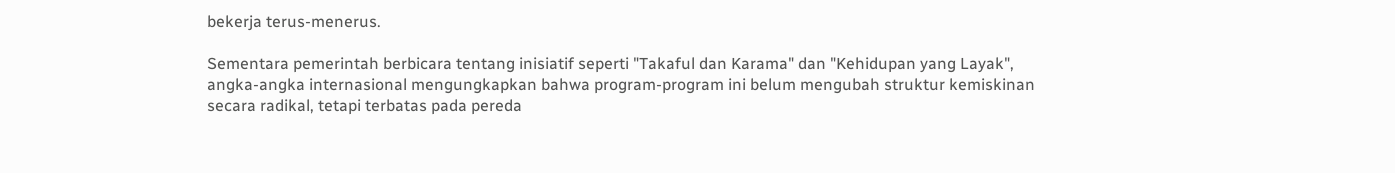bekerja terus-menerus.

Sementara pemerintah berbicara tentang inisiatif seperti "Takaful dan Karama" dan "Kehidupan yang Layak", angka-angka internasional mengungkapkan bahwa program-program ini belum mengubah struktur kemiskinan secara radikal, tetapi terbatas pada pereda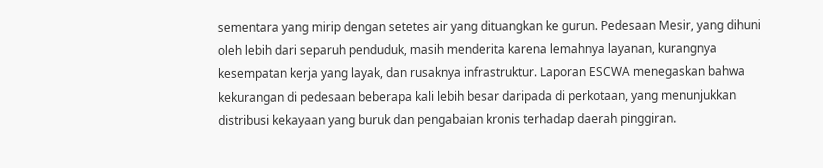sementara yang mirip dengan setetes air yang dituangkan ke gurun. Pedesaan Mesir, yang dihuni oleh lebih dari separuh penduduk, masih menderita karena lemahnya layanan, kurangnya kesempatan kerja yang layak, dan rusaknya infrastruktur. Laporan ESCWA menegaskan bahwa kekurangan di pedesaan beberapa kali lebih besar daripada di perkotaan, yang menunjukkan distribusi kekayaan yang buruk dan pengabaian kronis terhadap daerah pinggiran.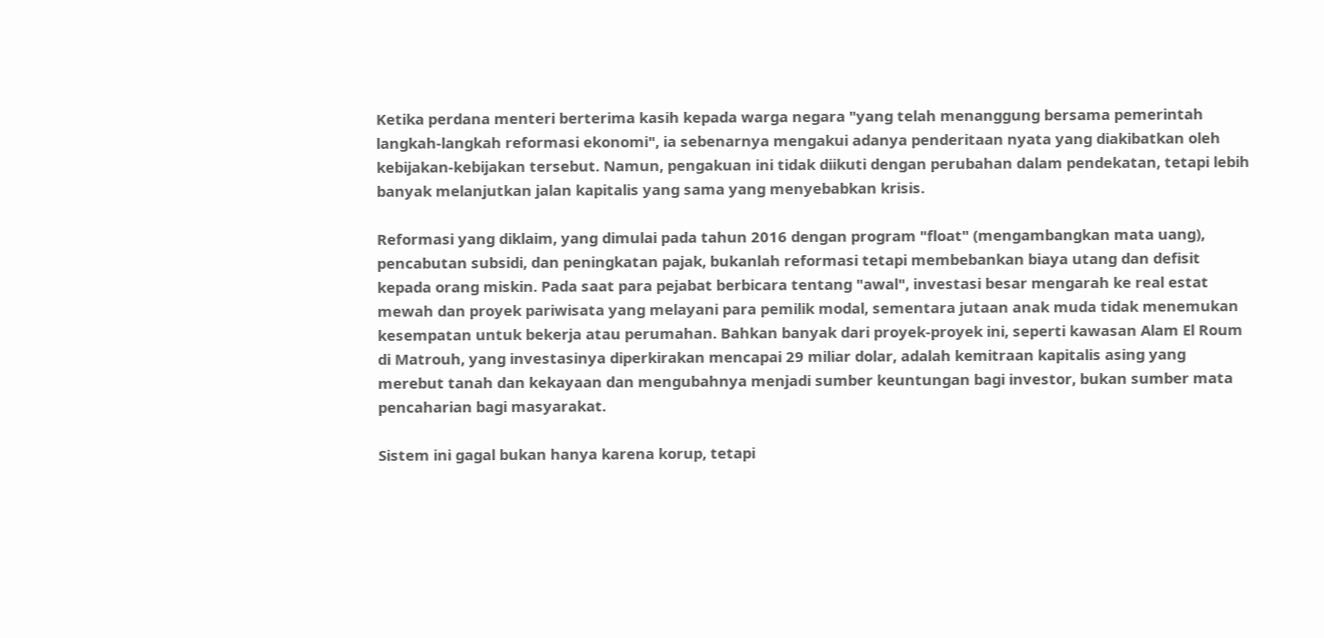Ketika perdana menteri berterima kasih kepada warga negara "yang telah menanggung bersama pemerintah langkah-langkah reformasi ekonomi", ia sebenarnya mengakui adanya penderitaan nyata yang diakibatkan oleh kebijakan-kebijakan tersebut. Namun, pengakuan ini tidak diikuti dengan perubahan dalam pendekatan, tetapi lebih banyak melanjutkan jalan kapitalis yang sama yang menyebabkan krisis.

Reformasi yang diklaim, yang dimulai pada tahun 2016 dengan program "float" (mengambangkan mata uang), pencabutan subsidi, dan peningkatan pajak, bukanlah reformasi tetapi membebankan biaya utang dan defisit kepada orang miskin. Pada saat para pejabat berbicara tentang "awal", investasi besar mengarah ke real estat mewah dan proyek pariwisata yang melayani para pemilik modal, sementara jutaan anak muda tidak menemukan kesempatan untuk bekerja atau perumahan. Bahkan banyak dari proyek-proyek ini, seperti kawasan Alam El Roum di Matrouh, yang investasinya diperkirakan mencapai 29 miliar dolar, adalah kemitraan kapitalis asing yang merebut tanah dan kekayaan dan mengubahnya menjadi sumber keuntungan bagi investor, bukan sumber mata pencaharian bagi masyarakat.

Sistem ini gagal bukan hanya karena korup, tetapi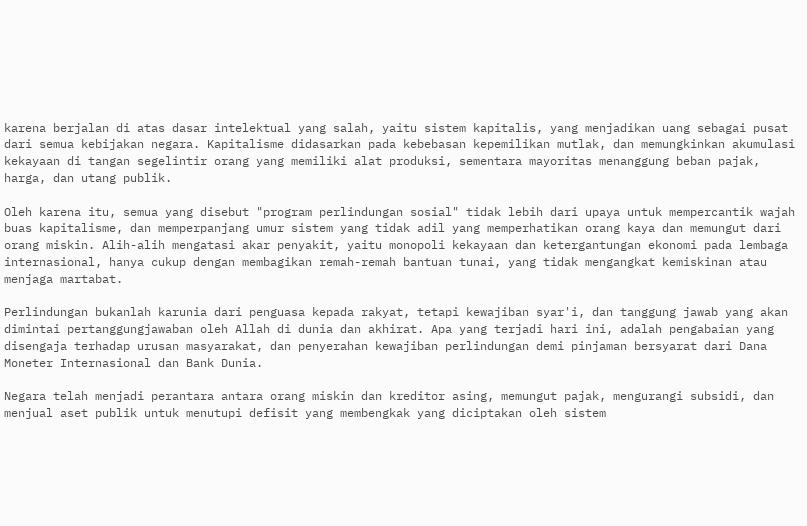karena berjalan di atas dasar intelektual yang salah, yaitu sistem kapitalis, yang menjadikan uang sebagai pusat dari semua kebijakan negara. Kapitalisme didasarkan pada kebebasan kepemilikan mutlak, dan memungkinkan akumulasi kekayaan di tangan segelintir orang yang memiliki alat produksi, sementara mayoritas menanggung beban pajak, harga, dan utang publik.

Oleh karena itu, semua yang disebut "program perlindungan sosial" tidak lebih dari upaya untuk mempercantik wajah buas kapitalisme, dan memperpanjang umur sistem yang tidak adil yang memperhatikan orang kaya dan memungut dari orang miskin. Alih-alih mengatasi akar penyakit, yaitu monopoli kekayaan dan ketergantungan ekonomi pada lembaga internasional, hanya cukup dengan membagikan remah-remah bantuan tunai, yang tidak mengangkat kemiskinan atau menjaga martabat.

Perlindungan bukanlah karunia dari penguasa kepada rakyat, tetapi kewajiban syar'i, dan tanggung jawab yang akan dimintai pertanggungjawaban oleh Allah di dunia dan akhirat. Apa yang terjadi hari ini, adalah pengabaian yang disengaja terhadap urusan masyarakat, dan penyerahan kewajiban perlindungan demi pinjaman bersyarat dari Dana Moneter Internasional dan Bank Dunia.

Negara telah menjadi perantara antara orang miskin dan kreditor asing, memungut pajak, mengurangi subsidi, dan menjual aset publik untuk menutupi defisit yang membengkak yang diciptakan oleh sistem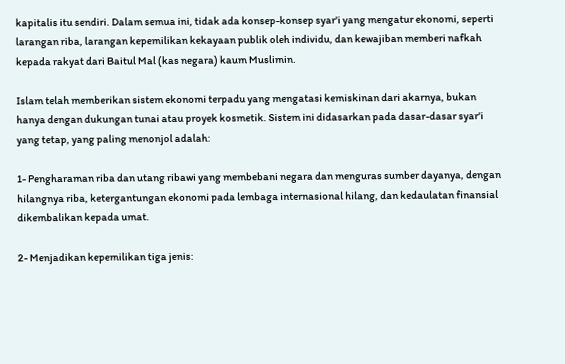kapitalis itu sendiri. Dalam semua ini, tidak ada konsep-konsep syar'i yang mengatur ekonomi, seperti larangan riba, larangan kepemilikan kekayaan publik oleh individu, dan kewajiban memberi nafkah kepada rakyat dari Baitul Mal (kas negara) kaum Muslimin.

Islam telah memberikan sistem ekonomi terpadu yang mengatasi kemiskinan dari akarnya, bukan hanya dengan dukungan tunai atau proyek kosmetik. Sistem ini didasarkan pada dasar-dasar syar'i yang tetap, yang paling menonjol adalah:

1- Pengharaman riba dan utang ribawi yang membebani negara dan menguras sumber dayanya, dengan hilangnya riba, ketergantungan ekonomi pada lembaga internasional hilang, dan kedaulatan finansial dikembalikan kepada umat.

2- Menjadikan kepemilikan tiga jenis: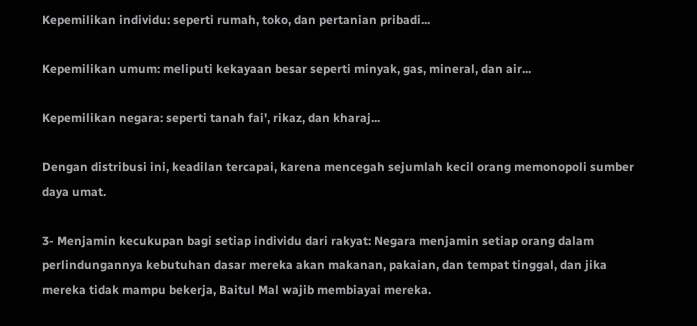Kepemilikan individu: seperti rumah, toko, dan pertanian pribadi...

Kepemilikan umum: meliputi kekayaan besar seperti minyak, gas, mineral, dan air...

Kepemilikan negara: seperti tanah fai', rikaz, dan kharaj...

Dengan distribusi ini, keadilan tercapai, karena mencegah sejumlah kecil orang memonopoli sumber daya umat.

3- Menjamin kecukupan bagi setiap individu dari rakyat: Negara menjamin setiap orang dalam perlindungannya kebutuhan dasar mereka akan makanan, pakaian, dan tempat tinggal, dan jika mereka tidak mampu bekerja, Baitul Mal wajib membiayai mereka.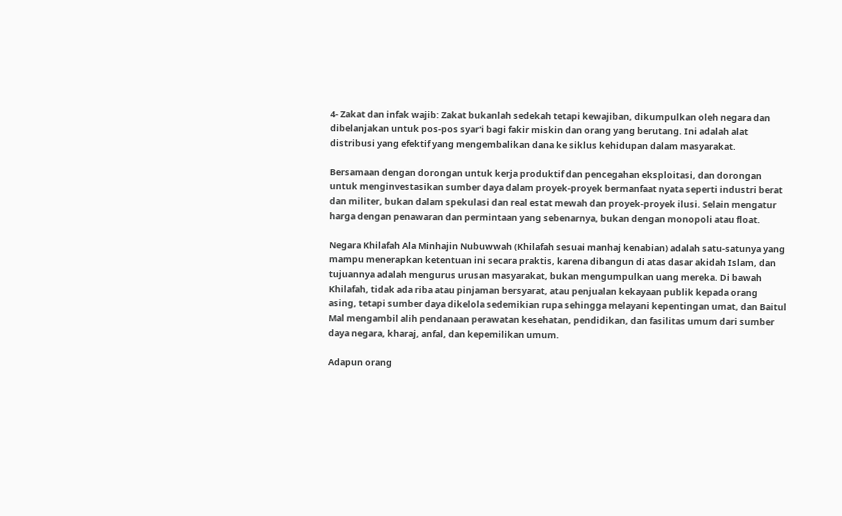4- Zakat dan infak wajib: Zakat bukanlah sedekah tetapi kewajiban, dikumpulkan oleh negara dan dibelanjakan untuk pos-pos syar'i bagi fakir miskin dan orang yang berutang. Ini adalah alat distribusi yang efektif yang mengembalikan dana ke siklus kehidupan dalam masyarakat.

Bersamaan dengan dorongan untuk kerja produktif dan pencegahan eksploitasi, dan dorongan untuk menginvestasikan sumber daya dalam proyek-proyek bermanfaat nyata seperti industri berat dan militer, bukan dalam spekulasi dan real estat mewah dan proyek-proyek ilusi. Selain mengatur harga dengan penawaran dan permintaan yang sebenarnya, bukan dengan monopoli atau float.

Negara Khilafah Ala Minhajin Nubuwwah (Khilafah sesuai manhaj kenabian) adalah satu-satunya yang mampu menerapkan ketentuan ini secara praktis, karena dibangun di atas dasar akidah Islam, dan tujuannya adalah mengurus urusan masyarakat, bukan mengumpulkan uang mereka. Di bawah Khilafah, tidak ada riba atau pinjaman bersyarat, atau penjualan kekayaan publik kepada orang asing, tetapi sumber daya dikelola sedemikian rupa sehingga melayani kepentingan umat, dan Baitul Mal mengambil alih pendanaan perawatan kesehatan, pendidikan, dan fasilitas umum dari sumber daya negara, kharaj, anfal, dan kepemilikan umum.

Adapun orang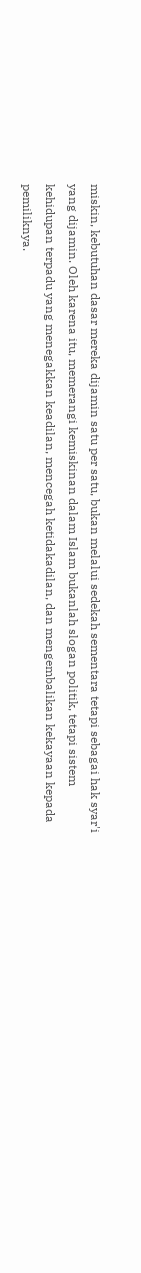miskin, kebutuhan dasar mereka dijamin satu per satu, bukan melalui sedekah sementara tetapi sebagai hak syar'i yang dijamin. Oleh karena itu, memerangi kemiskinan dalam Islam bukanlah slogan politik, tetapi sistem kehidupan terpadu yang menegakkan keadilan, mencegah ketidakadilan, dan mengembalikan kekayaan kepada pemiliknya.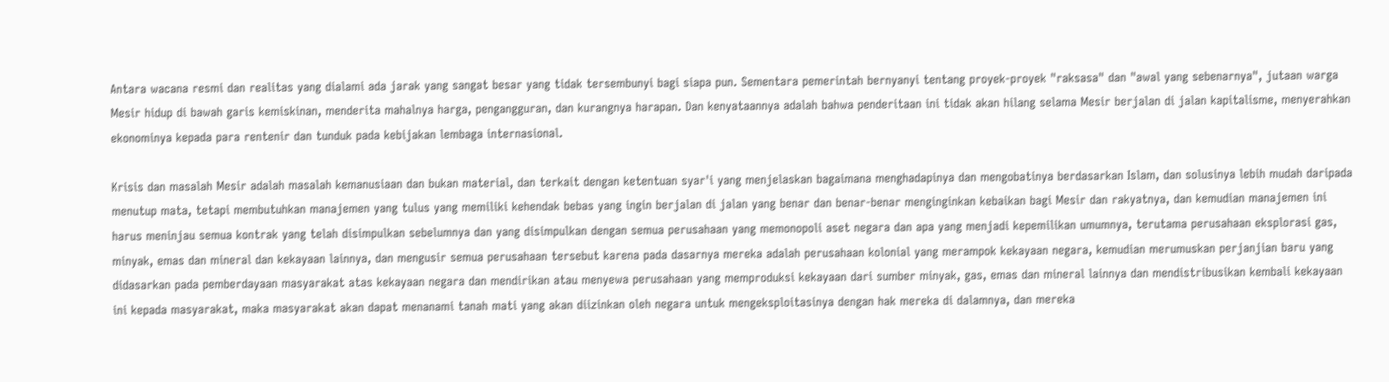Antara wacana resmi dan realitas yang dialami ada jarak yang sangat besar yang tidak tersembunyi bagi siapa pun. Sementara pemerintah bernyanyi tentang proyek-proyek "raksasa" dan "awal yang sebenarnya", jutaan warga Mesir hidup di bawah garis kemiskinan, menderita mahalnya harga, pengangguran, dan kurangnya harapan. Dan kenyataannya adalah bahwa penderitaan ini tidak akan hilang selama Mesir berjalan di jalan kapitalisme, menyerahkan ekonominya kepada para rentenir dan tunduk pada kebijakan lembaga internasional.

Krisis dan masalah Mesir adalah masalah kemanusiaan dan bukan material, dan terkait dengan ketentuan syar'i yang menjelaskan bagaimana menghadapinya dan mengobatinya berdasarkan Islam, dan solusinya lebih mudah daripada menutup mata, tetapi membutuhkan manajemen yang tulus yang memiliki kehendak bebas yang ingin berjalan di jalan yang benar dan benar-benar menginginkan kebaikan bagi Mesir dan rakyatnya, dan kemudian manajemen ini harus meninjau semua kontrak yang telah disimpulkan sebelumnya dan yang disimpulkan dengan semua perusahaan yang memonopoli aset negara dan apa yang menjadi kepemilikan umumnya, terutama perusahaan eksplorasi gas, minyak, emas dan mineral dan kekayaan lainnya, dan mengusir semua perusahaan tersebut karena pada dasarnya mereka adalah perusahaan kolonial yang merampok kekayaan negara, kemudian merumuskan perjanjian baru yang didasarkan pada pemberdayaan masyarakat atas kekayaan negara dan mendirikan atau menyewa perusahaan yang memproduksi kekayaan dari sumber minyak, gas, emas dan mineral lainnya dan mendistribusikan kembali kekayaan ini kepada masyarakat, maka masyarakat akan dapat menanami tanah mati yang akan diizinkan oleh negara untuk mengeksploitasinya dengan hak mereka di dalamnya, dan mereka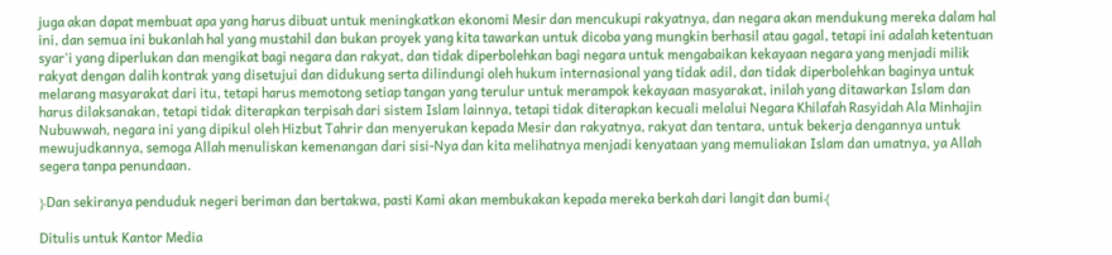juga akan dapat membuat apa yang harus dibuat untuk meningkatkan ekonomi Mesir dan mencukupi rakyatnya, dan negara akan mendukung mereka dalam hal ini, dan semua ini bukanlah hal yang mustahil dan bukan proyek yang kita tawarkan untuk dicoba yang mungkin berhasil atau gagal, tetapi ini adalah ketentuan syar'i yang diperlukan dan mengikat bagi negara dan rakyat, dan tidak diperbolehkan bagi negara untuk mengabaikan kekayaan negara yang menjadi milik rakyat dengan dalih kontrak yang disetujui dan didukung serta dilindungi oleh hukum internasional yang tidak adil, dan tidak diperbolehkan baginya untuk melarang masyarakat dari itu, tetapi harus memotong setiap tangan yang terulur untuk merampok kekayaan masyarakat, inilah yang ditawarkan Islam dan harus dilaksanakan, tetapi tidak diterapkan terpisah dari sistem Islam lainnya, tetapi tidak diterapkan kecuali melalui Negara Khilafah Rasyidah Ala Minhajin Nubuwwah, negara ini yang dipikul oleh Hizbut Tahrir dan menyerukan kepada Mesir dan rakyatnya, rakyat dan tentara, untuk bekerja dengannya untuk mewujudkannya, semoga Allah menuliskan kemenangan dari sisi-Nya dan kita melihatnya menjadi kenyataan yang memuliakan Islam dan umatnya, ya Allah segera tanpa penundaan.

﴿Dan sekiranya penduduk negeri beriman dan bertakwa, pasti Kami akan membukakan kepada mereka berkah dari langit dan bumi﴾

Ditulis untuk Kantor Media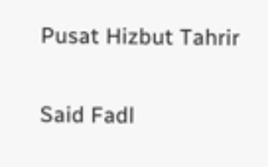Pusat Hizbut Tahrir

Said Fadl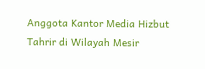Anggota Kantor Media Hizbut Tahrir di Wilayah Mesir